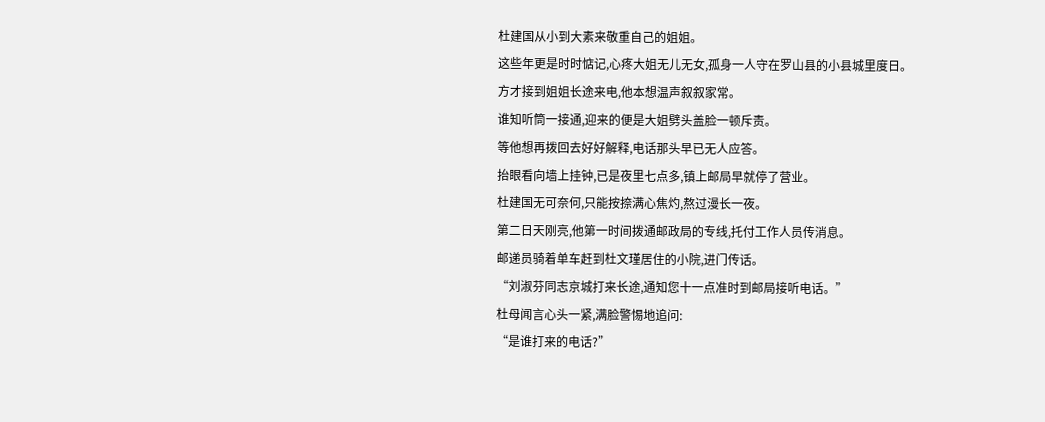杜建国从小到大素来敬重自己的姐姐。
这些年更是时时惦记,心疼大姐无儿无女,孤身一人守在罗山县的小县城里度日。
方才接到姐姐长途来电,他本想温声叙叙家常。
谁知听筒一接通,迎来的便是大姐劈头盖脸一顿斥责。
等他想再拨回去好好解释,电话那头早已无人应答。
抬眼看向墙上挂钟,已是夜里七点多,镇上邮局早就停了营业。
杜建国无可奈何,只能按捺满心焦灼,熬过漫长一夜。
第二日天刚亮,他第一时间拨通邮政局的专线,托付工作人员传消息。
邮递员骑着单车赶到杜文瑾居住的小院,进门传话。
“刘淑芬同志京城打来长途,通知您十一点准时到邮局接听电话。”
杜母闻言心头一紧,满脸警惕地追问:
“是谁打来的电话?”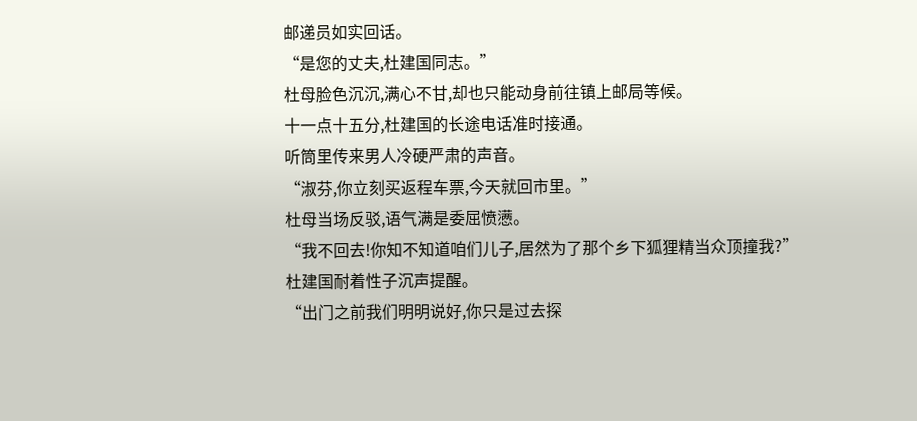邮递员如实回话。
“是您的丈夫,杜建国同志。”
杜母脸色沉沉,满心不甘,却也只能动身前往镇上邮局等候。
十一点十五分,杜建国的长途电话准时接通。
听筒里传来男人冷硬严肃的声音。
“淑芬,你立刻买返程车票,今天就回市里。”
杜母当场反驳,语气满是委屈愤懑。
“我不回去!你知不知道咱们儿子,居然为了那个乡下狐狸精当众顶撞我?”
杜建国耐着性子沉声提醒。
“出门之前我们明明说好,你只是过去探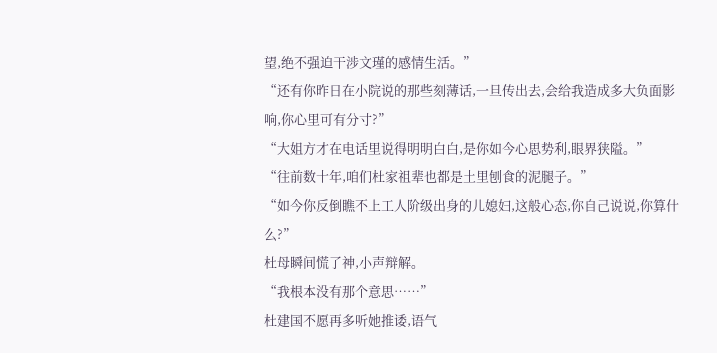望,绝不强迫干涉文瑾的感情生活。”
“还有你昨日在小院说的那些刻薄话,一旦传出去,会给我造成多大负面影响,你心里可有分寸?”
“大姐方才在电话里说得明明白白,是你如今心思势利,眼界狭隘。”
“往前数十年,咱们杜家祖辈也都是土里刨食的泥腿子。”
“如今你反倒瞧不上工人阶级出身的儿媳妇,这般心态,你自己说说,你算什么?”
杜母瞬间慌了神,小声辩解。
“我根本没有那个意思……”
杜建国不愿再多听她推诿,语气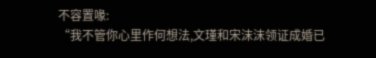不容置喙:
“我不管你心里作何想法,文瑾和宋沫沫领证成婚已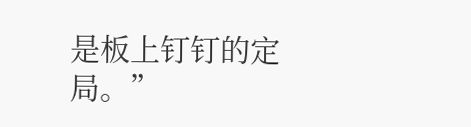是板上钉钉的定局。”